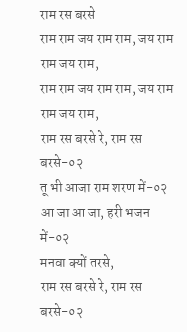राम रस बरसे
राम राम जय राम राम, जय राम राम जय राम,
राम राम जय राम राम, जय राम राम जय राम,
राम रस बरसे रे, राम रस बरसे-०२
तू भी आजा राम शरण में-०२
आ जा आ जा, हरी भजन में-०२
मनवा क्यों तरसे,
राम रस बरसे रे, राम रस बरसे-०२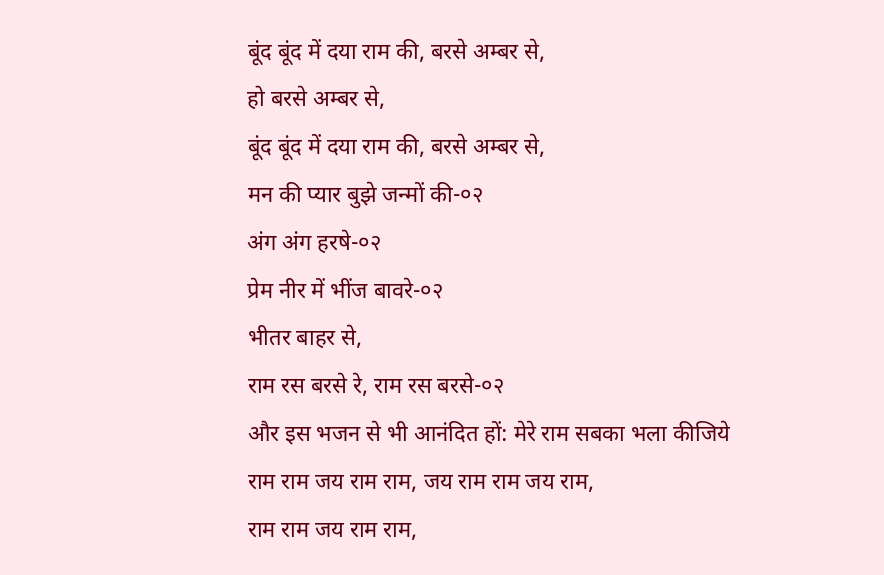बूंद बूंद में दया राम की, बरसे अम्बर से,
हो बरसे अम्बर से,
बूंद बूंद में दया राम की, बरसे अम्बर से,
मन की प्यार बुझे जन्मों की-०२
अंग अंग हरषे-०२
प्रेम नीर में भींज बावरे-०२
भीतर बाहर से,
राम रस बरसे रे, राम रस बरसे-०२
और इस भजन से भी आनंदित हों: मेरे राम सबका भला कीजिये
राम राम जय राम राम, जय राम राम जय राम,
राम राम जय राम राम,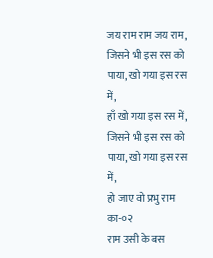जय राम राम जय राम,
जिसने भी इस रस को पाया, खो गया इस रस में,
हाँ खो गया इस रस में,
जिसने भी इस रस को पाया, खो गया इस रस में,
हो जाए वो प्रभु राम का-०२
राम उसी के बस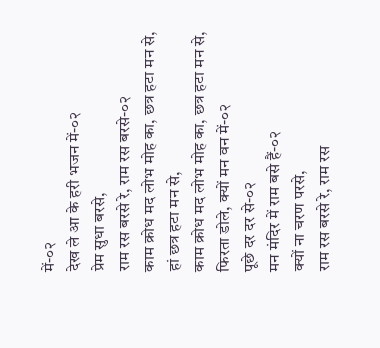में-०२
देख ले आ के हरी भजन में-०२
प्रेम सुधा बरसे,
राम रस बरसे रे, राम रस बरसे-०२
काम क्रोध मद लोभ मोह का, छत्र हटा मन से,
हां छत्र हटा मन से,
काम क्रोध मद लोभ मोह का, छत्र हटा मन से,
फिरता डोले, क्यों मन वन में-०२
पूछे दर दर से-०२
मन मंदिर में राम बसे हैं-०२
क्यों ना चरण परसे,
राम रस बरसे रे, राम रस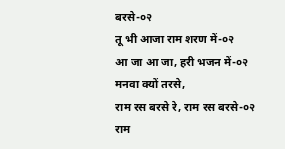बरसे-०२
तू भी आजा राम शरण में-०२
आ जा आ जा, हरी भजन में-०२
मनवा क्यों तरसे,
राम रस बरसे रे, राम रस बरसे-०२
राम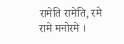रामेति रामेति, रमे रामे मनोरमे ।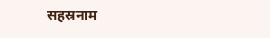सहस्रनाम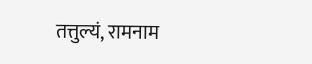तत्तुल्यं, रामनाम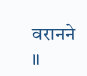वरानने ॥